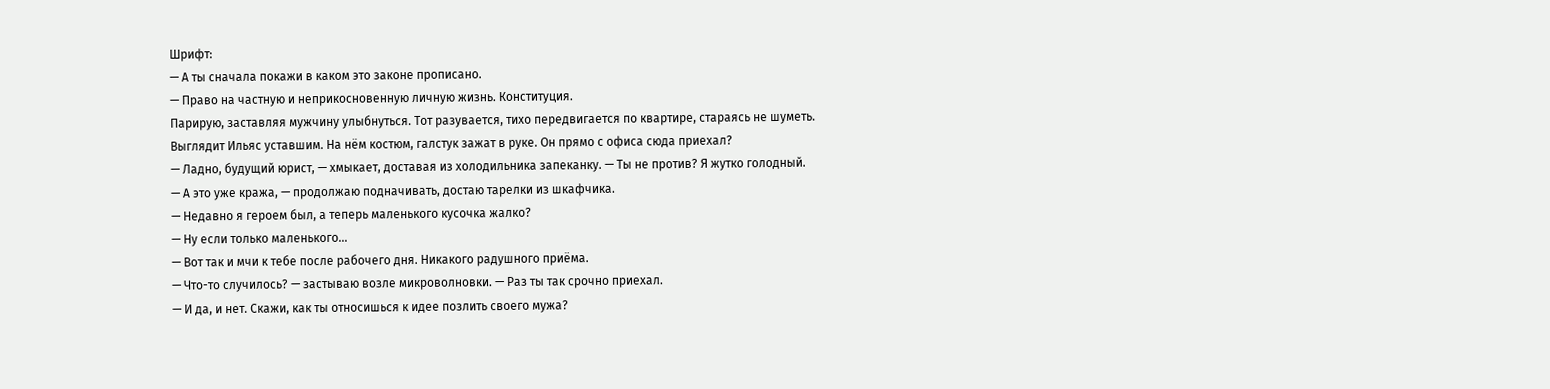Шрифт:
— А ты сначала покажи в каком это законе прописано.
— Право на частную и неприкосновенную личную жизнь. Конституция.
Парирую, заставляя мужчину улыбнуться. Тот разувается, тихо передвигается по квартире, стараясь не шуметь.
Выглядит Ильяс уставшим. На нём костюм, галстук зажат в руке. Он прямо с офиса сюда приехал?
— Ладно, будущий юрист, — хмыкает, доставая из холодильника запеканку. — Ты не против? Я жутко голодный.
— А это уже кража, — продолжаю подначивать, достаю тарелки из шкафчика.
— Недавно я героем был, а теперь маленького кусочка жалко?
— Ну если только маленького…
— Вот так и мчи к тебе после рабочего дня. Никакого радушного приёма.
— Что-то случилось? — застываю возле микроволновки. — Раз ты так срочно приехал.
— И да, и нет. Скажи, как ты относишься к идее позлить своего мужа?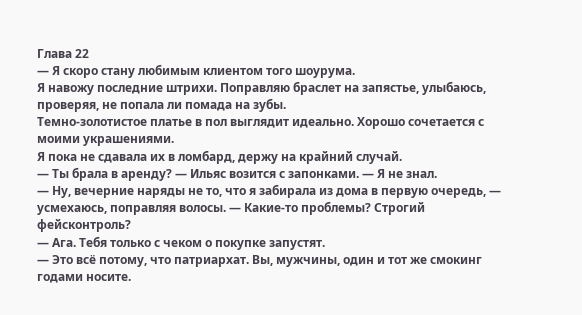Глава 22
— Я скоро стану любимым клиентом того шоурума.
Я навожу последние штрихи. Поправляю браслет на запястье, улыбаюсь, проверяя, не попала ли помада на зубы.
Темно-золотистое платье в пол выглядит идеально. Хорошо сочетается с моими украшениями.
Я пока не сдавала их в ломбард, держу на крайний случай.
— Ты брала в аренду? — Ильяс возится с запонками. — Я не знал.
— Ну, вечерние наряды не то, что я забирала из дома в первую очередь, — усмехаюсь, поправляя волосы. — Какие-то проблемы? Строгий фейсконтроль?
— Ага. Тебя только с чеком о покупке запустят.
— Это всё потому, что патриархат. Вы, мужчины, один и тот же смокинг годами носите.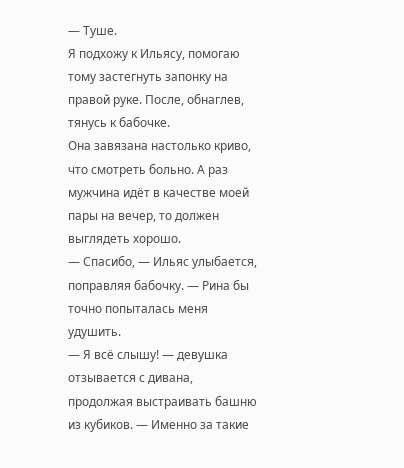— Туше.
Я подхожу к Ильясу, помогаю тому застегнуть запонку на правой руке. После, обнаглев, тянусь к бабочке.
Она завязана настолько криво, что смотреть больно. А раз мужчина идёт в качестве моей пары на вечер, то должен выглядеть хорошо.
— Спасибо, — Ильяс улыбается, поправляя бабочку. — Рина бы точно попыталась меня удушить.
— Я всё слышу! — девушка отзывается с дивана, продолжая выстраивать башню из кубиков. — Именно за такие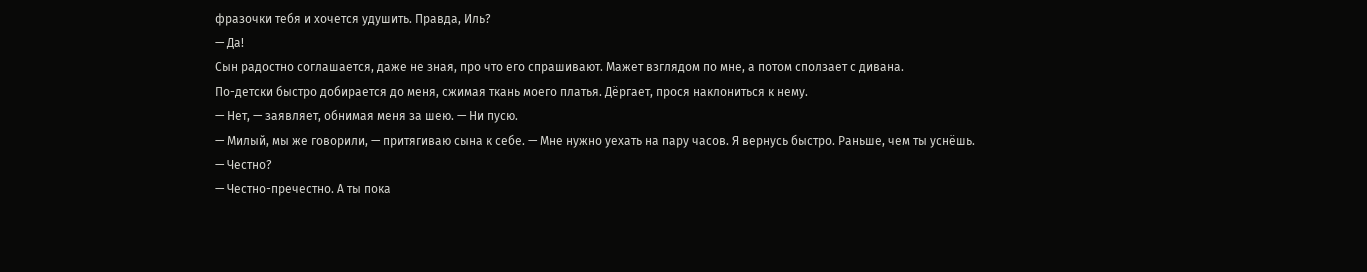фразочки тебя и хочется удушить. Правда, Иль?
— Да!
Сын радостно соглашается, даже не зная, про что его спрашивают. Мажет взглядом по мне, а потом сползает с дивана.
По-детски быстро добирается до меня, сжимая ткань моего платья. Дёргает, прося наклониться к нему.
— Нет, — заявляет, обнимая меня за шею. — Ни пусю.
— Милый, мы же говорили, — притягиваю сына к себе. — Мне нужно уехать на пару часов. Я вернусь быстро. Раньше, чем ты уснёшь.
— Честно?
— Честно-пречестно. А ты пока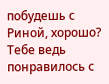побудешь с Риной, хорошо? Тебе ведь понравилось с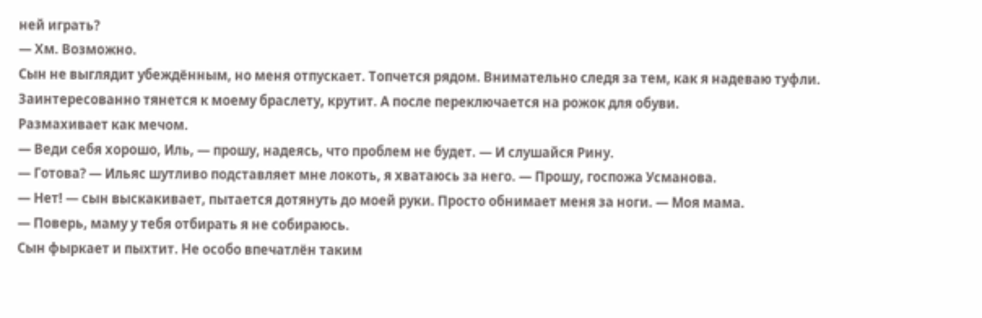ней играть?
— Хм. Возможно.
Сын не выглядит убеждённым, но меня отпускает. Топчется рядом. Внимательно следя за тем, как я надеваю туфли.
Заинтересованно тянется к моему браслету, крутит. А после переключается на рожок для обуви.
Размахивает как мечом.
— Веди себя хорошо, Иль, — прошу, надеясь, что проблем не будет. — И слушайся Рину.
— Готова? — Ильяс шутливо подставляет мне локоть, я хватаюсь за него. — Прошу, госпожа Усманова.
— Нет! — сын выскакивает, пытается дотянуть до моей руки. Просто обнимает меня за ноги. — Моя мама.
— Поверь, маму у тебя отбирать я не собираюсь.
Сын фыркает и пыхтит. Не особо впечатлён таким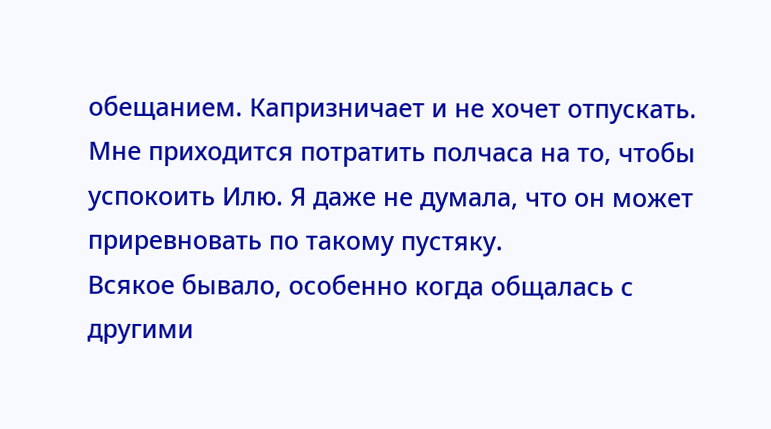обещанием. Капризничает и не хочет отпускать.
Мне приходится потратить полчаса на то, чтобы успокоить Илю. Я даже не думала, что он может приревновать по такому пустяку.
Всякое бывало, особенно когда общалась с другими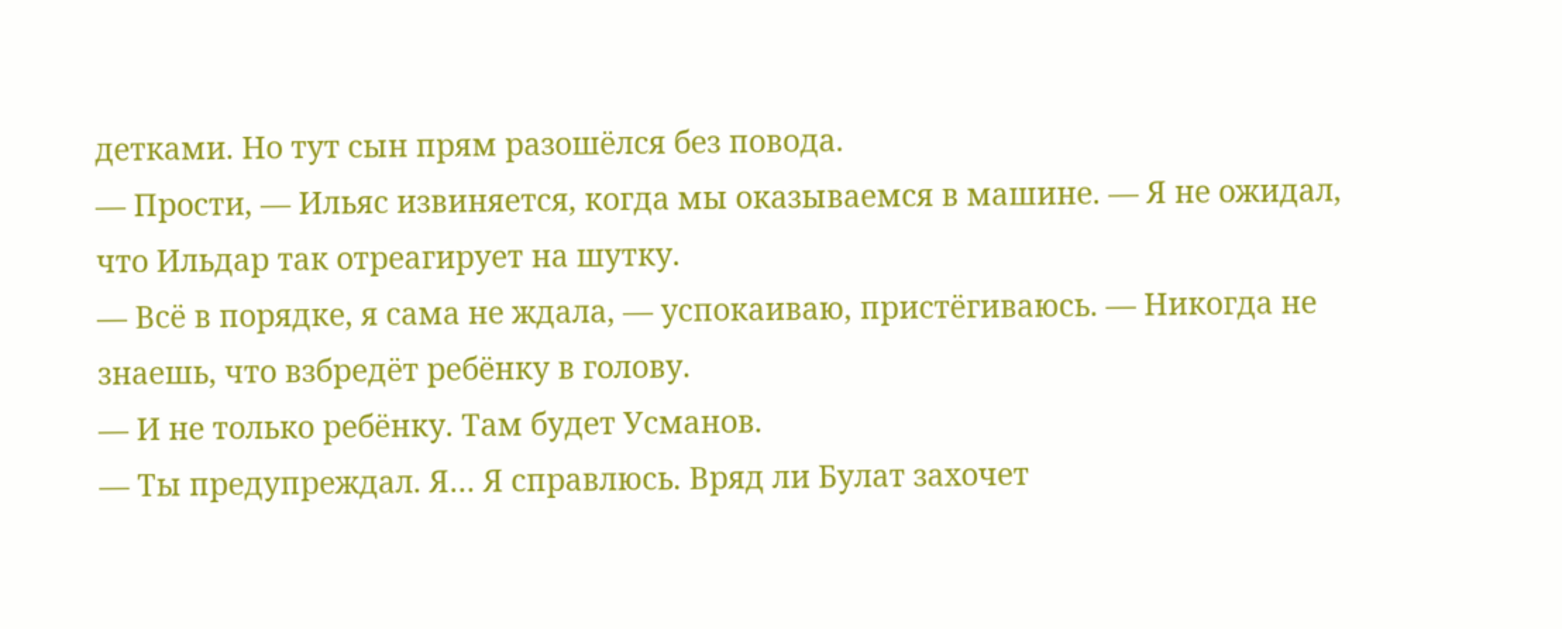детками. Но тут сын прям разошёлся без повода.
— Прости, — Ильяс извиняется, когда мы оказываемся в машине. — Я не ожидал, что Ильдар так отреагирует на шутку.
— Всё в порядке, я сама не ждала, — успокаиваю, пристёгиваюсь. — Никогда не знаешь, что взбредёт ребёнку в голову.
— И не только ребёнку. Там будет Усманов.
— Ты предупреждал. Я… Я справлюсь. Вряд ли Булат захочет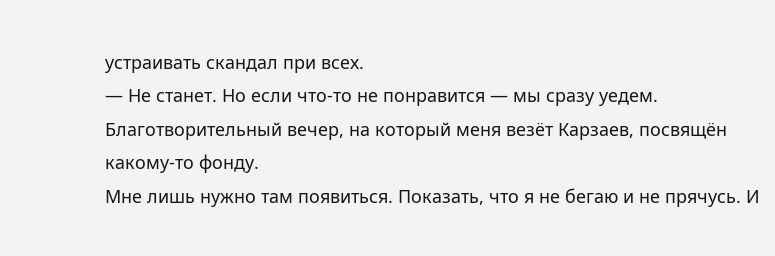устраивать скандал при всех.
— Не станет. Но если что-то не понравится — мы сразу уедем.
Благотворительный вечер, на который меня везёт Карзаев, посвящён какому-то фонду.
Мне лишь нужно там появиться. Показать, что я не бегаю и не прячусь. И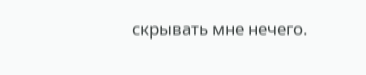скрывать мне нечего.